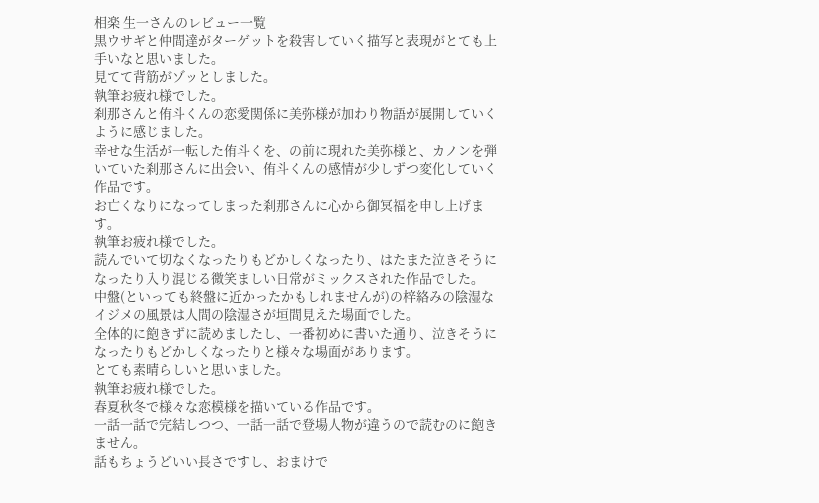相楽 生一さんのレビュー一覧
黒ウサギと仲間達がターゲットを殺害していく描写と表現がとても上手いなと思いました。
見てて背筋がゾッとしました。
執筆お疲れ様でした。
刹那さんと侑斗くんの恋愛関係に美弥様が加わり物語が展開していくように感じました。
幸せな生活が一転した侑斗くを、の前に現れた美弥様と、カノンを弾いていた刹那さんに出会い、侑斗くんの感情が少しずつ変化していく作品です。
お亡くなりになってしまった刹那さんに心から御冥福を申し上げます。
執筆お疲れ様でした。
読んでいて切なくなったりもどかしくなったり、はたまた泣きそうになったり入り混じる微笑ましい日常がミックスされた作品でした。
中盤(といっても終盤に近かったかもしれませんが)の梓絡みの陰湿なイジメの風景は人間の陰湿さが垣間見えた場面でした。
全体的に飽きずに読めましたし、一番初めに書いた通り、泣きそうになったりもどかしくなったりと様々な場面があります。
とても素晴らしいと思いました。
執筆お疲れ様でした。
春夏秋冬で様々な恋模様を描いている作品です。
一話一話で完結しつつ、一話一話で登場人物が違うので読むのに飽きません。
話もちょうどいい長さですし、おまけで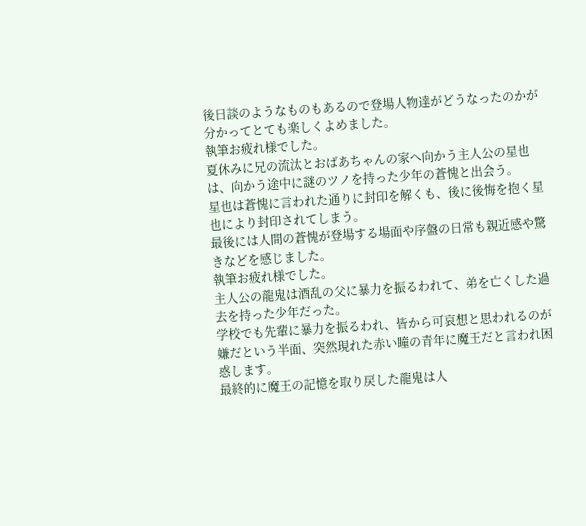後日談のようなものもあるので登場人物達がどうなったのかが分かってとても楽しくよめました。
執筆お疲れ様でした。
夏休みに兄の流汰とおばあちゃんの家へ向かう主人公の星也は、向かう途中に謎のツノを持った少年の蒼愧と出会う。
星也は蒼愧に言われた通りに封印を解くも、後に後悔を抱く星也により封印されてしまう。
最後には人間の蒼愧が登場する場面や序盤の日常も親近感や驚きなどを感じました。
執筆お疲れ様でした。
主人公の龍鬼は酒乱の父に暴力を振るわれて、弟を亡くした過去を持った少年だった。
学校でも先輩に暴力を振るわれ、皆から可哀想と思われるのが嫌だという半面、突然現れた赤い瞳の青年に魔王だと言われ困惑します。
最終的に魔王の記憶を取り戻した龍鬼は人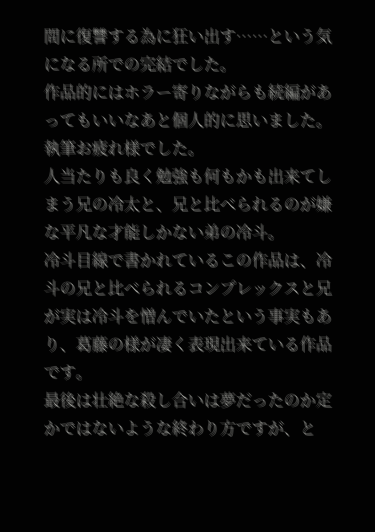間に復讐する為に狂い出す……という気になる所での完結でした。
作品的にはホラー寄りながらも続編があってもいいなあと個人的に思いました。
執筆お疲れ様でした。
人当たりも良く勉強も何もかも出来てしまう兄の冷太と、兄と比べられるのが嫌な平凡な才能しかない弟の冷斗。
冷斗目線で書かれているこの作品は、冷斗の兄と比べられるコンプレックスと兄が実は冷斗を憎んでいたという事実もあり、葛藤の様が凄く表現出来ている作品です。
最後は壮絶な殺し合いは夢だったのか定かではないような終わり方ですが、と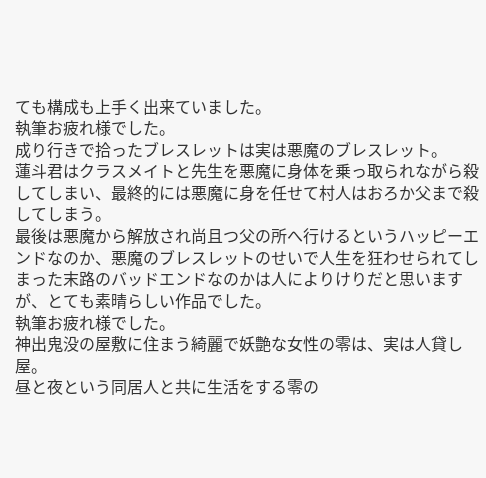ても構成も上手く出来ていました。
執筆お疲れ様でした。
成り行きで拾ったブレスレットは実は悪魔のブレスレット。
蓮斗君はクラスメイトと先生を悪魔に身体を乗っ取られながら殺してしまい、最終的には悪魔に身を任せて村人はおろか父まで殺してしまう。
最後は悪魔から解放され尚且つ父の所へ行けるというハッピーエンドなのか、悪魔のブレスレットのせいで人生を狂わせられてしまった末路のバッドエンドなのかは人によりけりだと思いますが、とても素晴らしい作品でした。
執筆お疲れ様でした。
神出鬼没の屋敷に住まう綺麗で妖艶な女性の零は、実は人貸し屋。
昼と夜という同居人と共に生活をする零の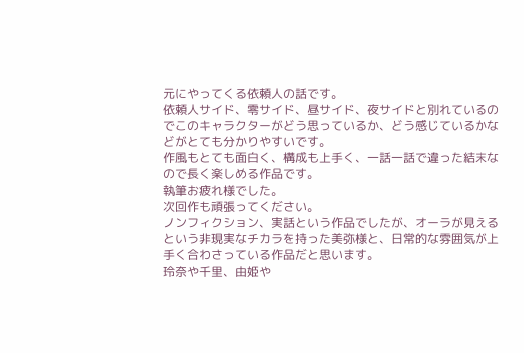元にやってくる依頼人の話です。
依頼人サイド、零サイド、昼サイド、夜サイドと別れているのでこのキャラクターがどう思っているか、どう感じているかなどがとても分かりやすいです。
作風もとても面白く、構成も上手く、一話一話で違った結末なので長く楽しめる作品です。
執筆お疲れ様でした。
次回作も頑張ってください。
ノンフィクション、実話という作品でしたが、オーラが見えるという非現実なチカラを持った美弥様と、日常的な雰囲気が上手く合わさっている作品だと思います。
玲奈や千里、由姫や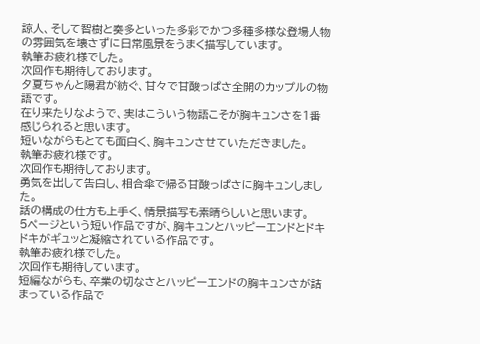諒人、そして智樹と奏多といった多彩でかつ多種多様な登場人物の雰囲気を壊さずに日常風景をうまく描写しています。
執筆お疲れ様でした。
次回作も期待しております。
夕夏ちゃんと陽君が紡ぐ、甘々で甘酸っぱさ全開のカップルの物語です。
在り来たりなようで、実はこういう物語こそが胸キュンさを1番感じられると思います。
短いながらもとても面白く、胸キュンさせていただきました。
執筆お疲れ様です。
次回作も期待しております。
勇気を出して告白し、相合傘で帰る甘酸っぱさに胸キュンしました。
話の構成の仕方も上手く、情景描写も素晴らしいと思います。
5ページという短い作品ですが、胸キュンとハッピーエンドとドキドキがギュッと凝縮されている作品です。
執筆お疲れ様でした。
次回作も期待しています。
短編ながらも、卒業の切なさとハッピーエンドの胸キュンさが詰まっている作品で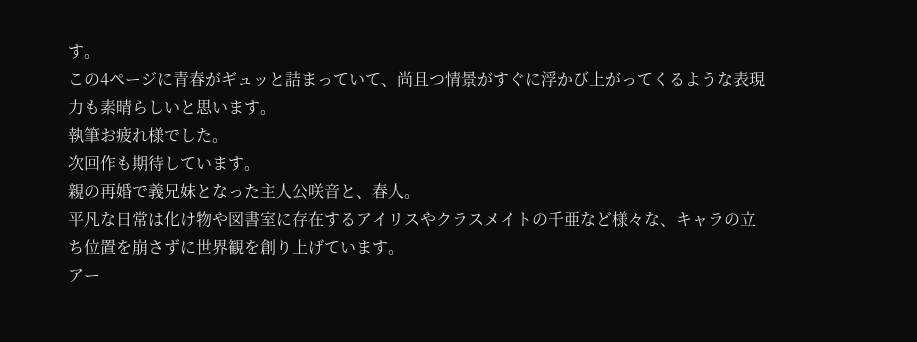す。
この4ページに青春がギュッと詰まっていて、尚且つ情景がすぐに浮かび上がってくるような表現力も素晴らしいと思います。
執筆お疲れ様でした。
次回作も期待しています。
親の再婚で義兄妹となった主人公咲音と、春人。
平凡な日常は化け物や図書室に存在するアイリスやクラスメイトの千亜など様々な、キャラの立ち位置を崩さずに世界観を創り上げています。
アー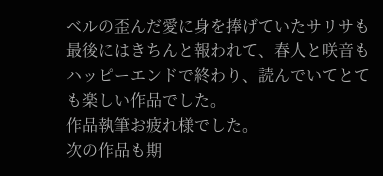ベルの歪んだ愛に身を捧げていたサリサも最後にはきちんと報われて、春人と咲音もハッピーエンドで終わり、読んでいてとても楽しい作品でした。
作品執筆お疲れ様でした。
次の作品も期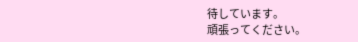待しています。
頑張ってください。